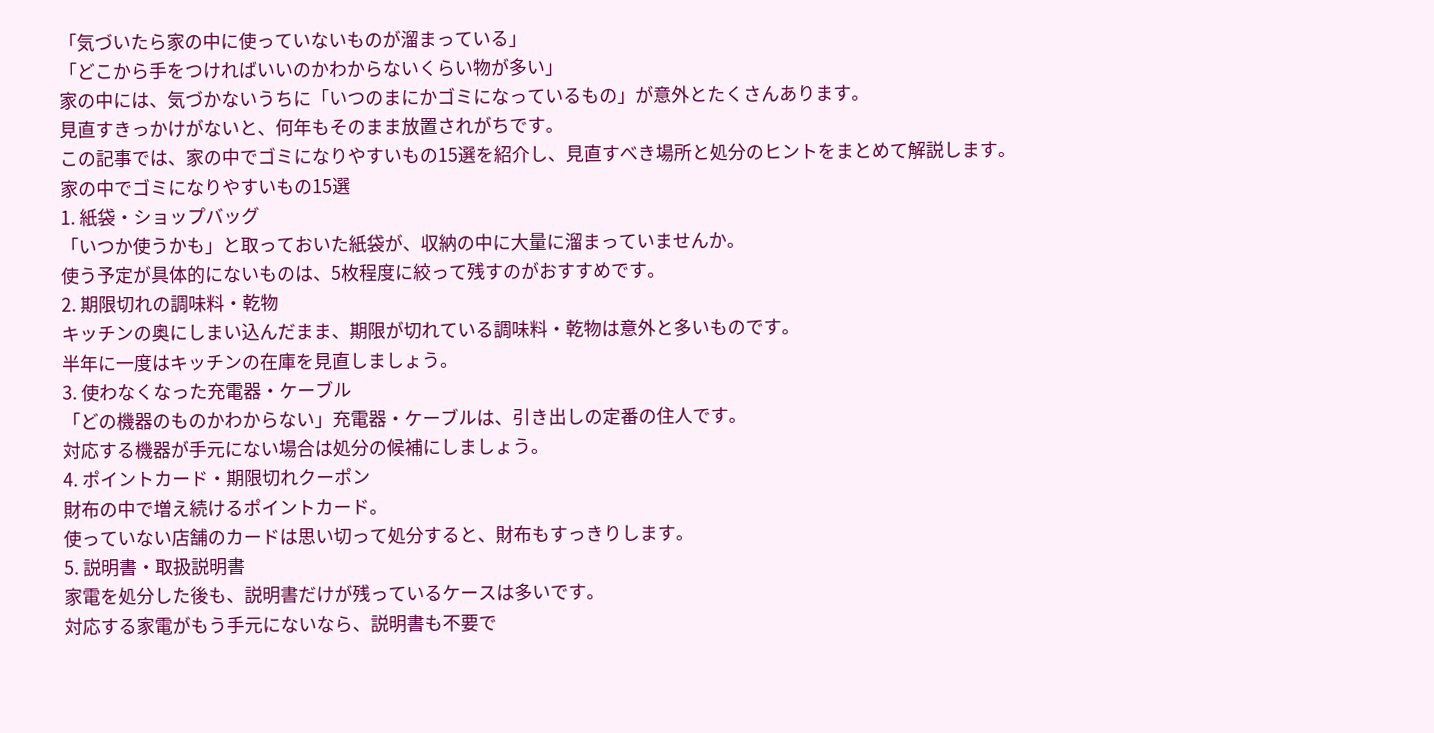「気づいたら家の中に使っていないものが溜まっている」
「どこから手をつければいいのかわからないくらい物が多い」
家の中には、気づかないうちに「いつのまにかゴミになっているもの」が意外とたくさんあります。
見直すきっかけがないと、何年もそのまま放置されがちです。
この記事では、家の中でゴミになりやすいもの15選を紹介し、見直すべき場所と処分のヒントをまとめて解説します。
家の中でゴミになりやすいもの15選
1. 紙袋・ショップバッグ
「いつか使うかも」と取っておいた紙袋が、収納の中に大量に溜まっていませんか。
使う予定が具体的にないものは、5枚程度に絞って残すのがおすすめです。
2. 期限切れの調味料・乾物
キッチンの奥にしまい込んだまま、期限が切れている調味料・乾物は意外と多いものです。
半年に一度はキッチンの在庫を見直しましょう。
3. 使わなくなった充電器・ケーブル
「どの機器のものかわからない」充電器・ケーブルは、引き出しの定番の住人です。
対応する機器が手元にない場合は処分の候補にしましょう。
4. ポイントカード・期限切れクーポン
財布の中で増え続けるポイントカード。
使っていない店舗のカードは思い切って処分すると、財布もすっきりします。
5. 説明書・取扱説明書
家電を処分した後も、説明書だけが残っているケースは多いです。
対応する家電がもう手元にないなら、説明書も不要で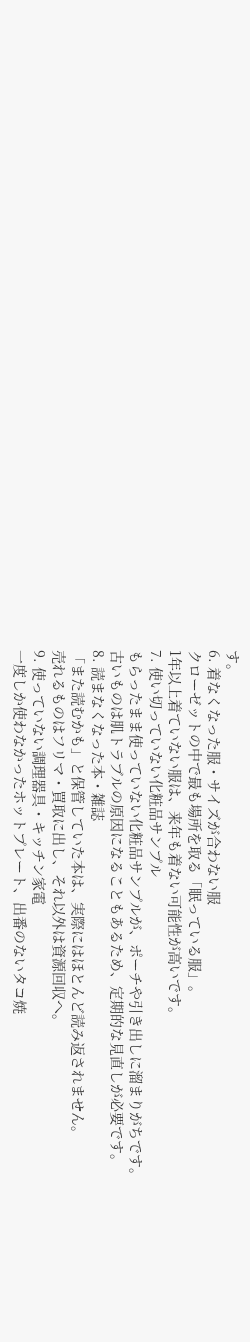す。
6. 着なくなった服・サイズが合わない服
クローゼットの中で最も場所を取る「眠っている服」。
1年以上着ていない服は、来年も着ない可能性が高いです。
7. 使い切っていない化粧品サンプル
もらったまま使っていない化粧品サンプルが、ポーチや引き出しに溜まりがちです。
古いものは肌トラブルの原因になることもあるため、定期的な見直しが必要です。
8. 読まなくなった本・雑誌
「また読むかも」と保管していた本は、実際にはほとんど読み返されません。
売れるものはフリマ・買取に出し、それ以外は資源回収へ。
9. 使っていない調理器具・キッチン家電
一度しか使わなかったホットプレート、出番のないタコ焼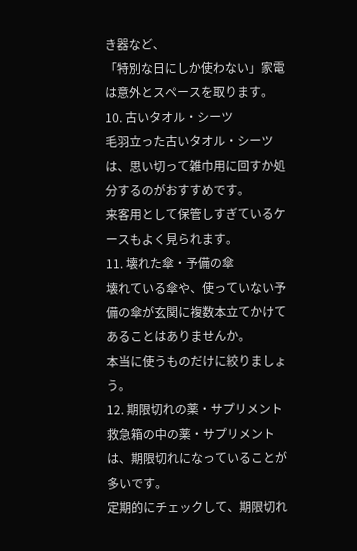き器など、
「特別な日にしか使わない」家電は意外とスペースを取ります。
10. 古いタオル・シーツ
毛羽立った古いタオル・シーツは、思い切って雑巾用に回すか処分するのがおすすめです。
来客用として保管しすぎているケースもよく見られます。
11. 壊れた傘・予備の傘
壊れている傘や、使っていない予備の傘が玄関に複数本立てかけてあることはありませんか。
本当に使うものだけに絞りましょう。
12. 期限切れの薬・サプリメント
救急箱の中の薬・サプリメントは、期限切れになっていることが多いです。
定期的にチェックして、期限切れ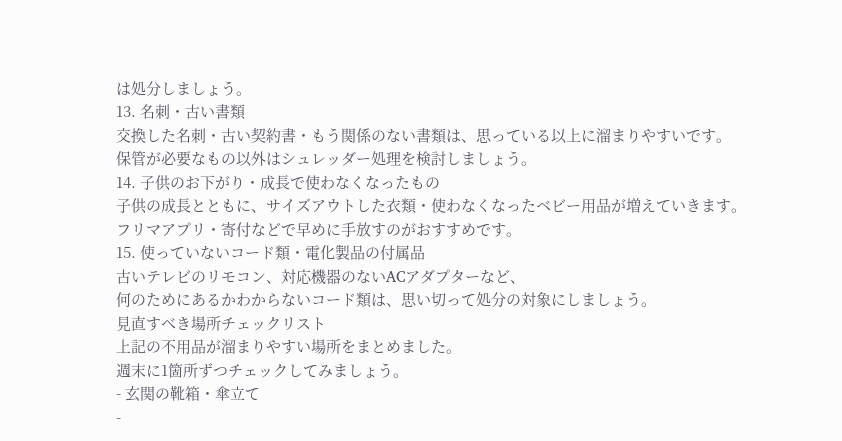は処分しましょう。
13. 名刺・古い書類
交換した名刺・古い契約書・もう関係のない書類は、思っている以上に溜まりやすいです。
保管が必要なもの以外はシュレッダー処理を検討しましょう。
14. 子供のお下がり・成長で使わなくなったもの
子供の成長とともに、サイズアウトした衣類・使わなくなったベビー用品が増えていきます。
フリマアプリ・寄付などで早めに手放すのがおすすめです。
15. 使っていないコード類・電化製品の付属品
古いテレビのリモコン、対応機器のないACアダプターなど、
何のためにあるかわからないコード類は、思い切って処分の対象にしましょう。
見直すべき場所チェックリスト
上記の不用品が溜まりやすい場所をまとめました。
週末に1箇所ずつチェックしてみましょう。
- 玄関の靴箱・傘立て
-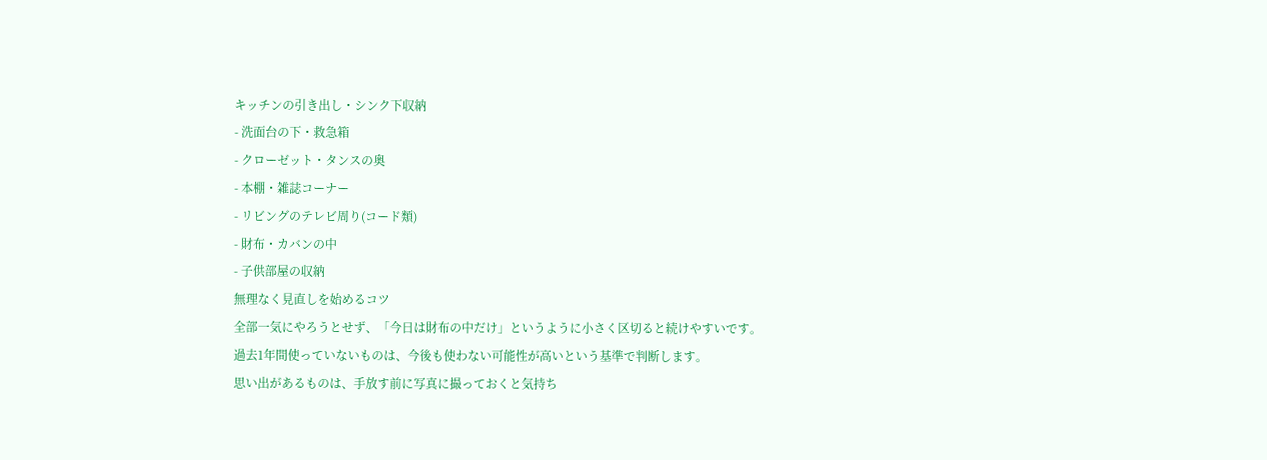キッチンの引き出し・シンク下収納
- 洗面台の下・救急箱
- クローゼット・タンスの奥
- 本棚・雑誌コーナー
- リビングのテレビ周り(コード類)
- 財布・カバンの中
- 子供部屋の収納
無理なく見直しを始めるコツ
全部一気にやろうとせず、「今日は財布の中だけ」というように小さく区切ると続けやすいです。
過去1年間使っていないものは、今後も使わない可能性が高いという基準で判断します。
思い出があるものは、手放す前に写真に撮っておくと気持ち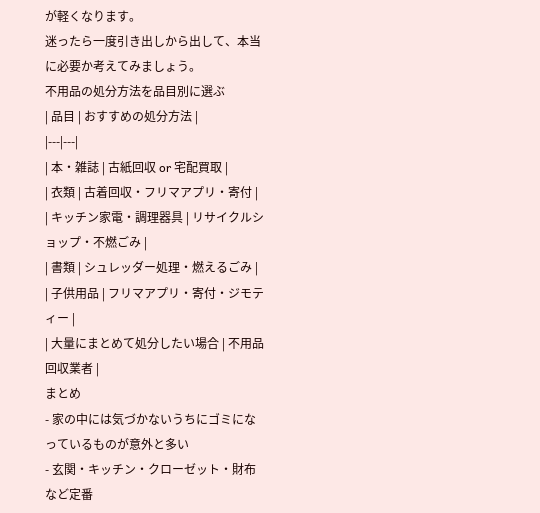が軽くなります。
迷ったら一度引き出しから出して、本当に必要か考えてみましょう。
不用品の処分方法を品目別に選ぶ
| 品目 | おすすめの処分方法 |
|---|---|
| 本・雑誌 | 古紙回収 or 宅配買取 |
| 衣類 | 古着回収・フリマアプリ・寄付 |
| キッチン家電・調理器具 | リサイクルショップ・不燃ごみ |
| 書類 | シュレッダー処理・燃えるごみ |
| 子供用品 | フリマアプリ・寄付・ジモティー |
| 大量にまとめて処分したい場合 | 不用品回収業者 |
まとめ
- 家の中には気づかないうちにゴミになっているものが意外と多い
- 玄関・キッチン・クローゼット・財布など定番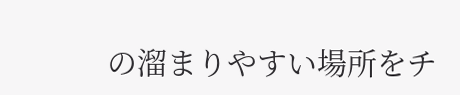の溜まりやすい場所をチ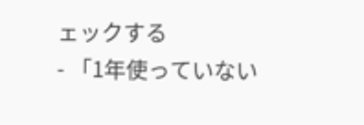ェックする
- 「1年使っていない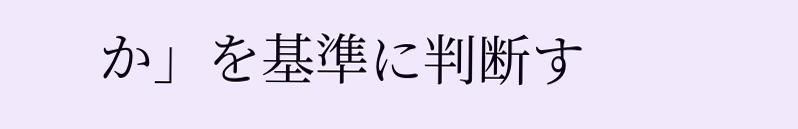か」を基準に判断す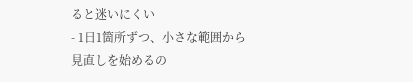ると迷いにくい
- 1日1箇所ずつ、小さな範囲から見直しを始めるの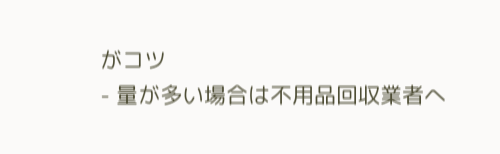がコツ
- 量が多い場合は不用品回収業者へ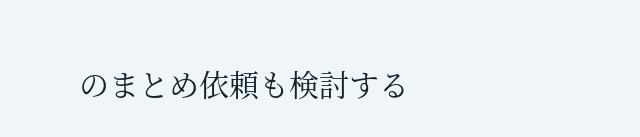のまとめ依頼も検討する